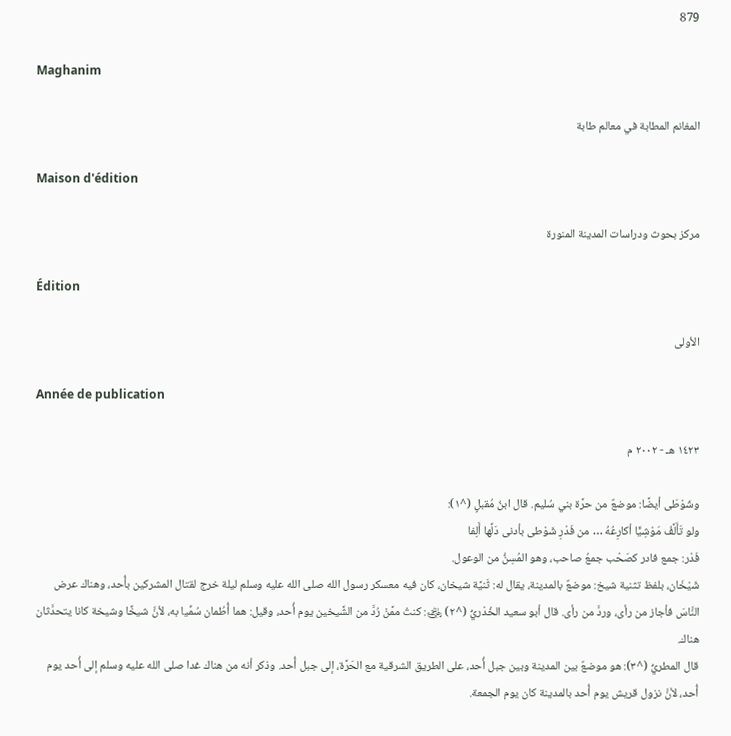879

Maghanim

المغانم المطابة في معالم طابة

Maison d'édition

مركز بحوث ودراسات المدينة المنورة

Édition

الأولى

Année de publication

١٤٢٣ هـ - ٢٠٠٢ م

وشَوْطَى أيضًا: موضعٌ من حرَّة بني سُليم. قال ابنُ مُقبلٍ (^١):
ولو تَأَلَّفُ مَوْشِيًَا أكارِعُهُ … من فَدْرِ شَوْطى بأدنى دَلِّها أَلِفا
فَدْر: جمع فادر كصَحْب جمعُ صاحب، وهو المُسِنُّ من الوعول.
شَيْخَان، بلفظ تثنية شيخ: موضعٌ بالمدينة، يقال له: ثَنيَّة شيخان، كان فيه معسكر رسول الله صلى الله عليه وسلم ليلة خرج لقتال المشركين بأُحد، وهناك عرض النَّاسَ فأجاز من رأى، وردَّ من رأى. قال أبو سعيد الخُدْريُّ (^٢) ﵁: كنتُ ممَّنْ رُدَّ من الشَّيخين يوم أُحد، وقيل: هما أُطُمان سُمِّيا به، لأنَّ شيخًا وشيخة كانا يتحدَّثان هناك.
قال المطريُّ (^٣): هو موضعٌ بين المدينة وبين جبل أُحد، على الطريق الشرقية مع الحَرَّة، إلى جبل أُحد. وذكر أنه من هناك غدا صلى الله عليه وسلم إلى أُحد يوم أُحد، لأنَّ نزول قريش يوم أُحد بالمدينة كان يوم الجمعة.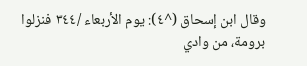وقال ابن إسحاق (^٤): يوم الأربعاء /٣٤٤ فنزلوا برومة، من وادي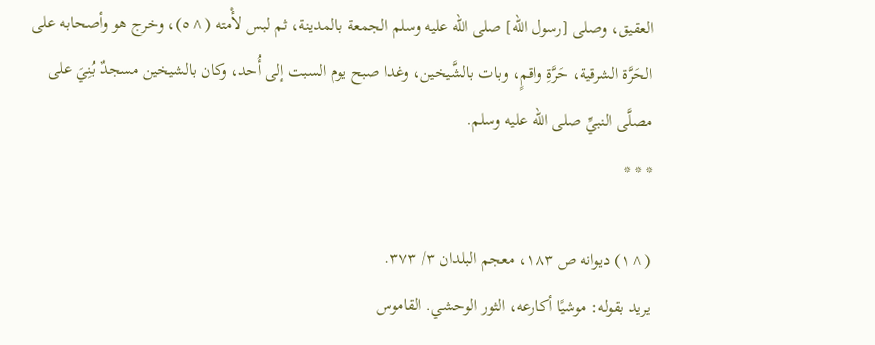العقيق، وصلى [رسول الله] صلى الله عليه وسلم الجمعة بالمدينة، ثم لبس لأْمته (^٥)، وخرج هو وأصحابه على الحَرَّة الشرقية، حَرَّةِ واقمٍ، وبات بالشَّيخين، وغدا صبح يوم السبت إلى أُحد، وكان بالشيخين مسجدٌ بُنِيَ على مصلَّى النبيِّ صلى الله عليه وسلم.
* * *

(^١) ديوانه ص ١٨٣، معجم البلدان ٣/ ٣٧٣.
يريد بقوله: موشيًا أكارعه، الثور الوحشي. القاموس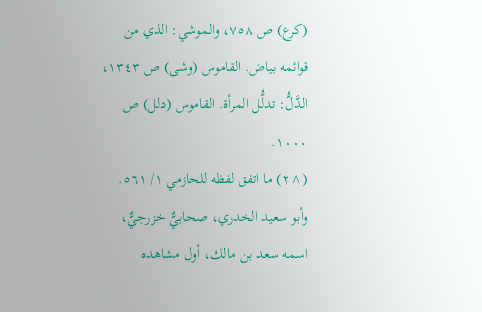(كرع) ص ٧٥٨، والموشي: الذي من قوائمه بياض. القاموس (وشى) ص ١٣٤٣، الدَّلُّ: تدلُّل المرأة. القاموس (دلل) ص ١٠٠٠.
(^٢) ما اتفق لفظه للحازمي ١/ ٥٦١. وأبو سعيد الخدري، صحابيٌّ خزرجيٌّ، اسمه سعد بن مالك، أول مشاهده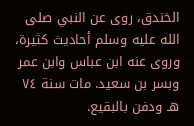الخندق، روى عن النبي صلى الله عليه وسلم أحاديث كثيرة، وروى عنه ابن عباس وابن عمر وبسر بن سعيد. مات سنة ٧٤ هـ ودفن بالبقيع.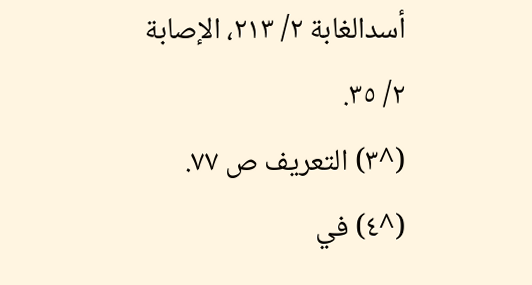أسدالغابة ٢/ ٢١٣، الإصابة ٢/ ٣٥.
(^٣) التعريف ص ٧٧.
(^٤) في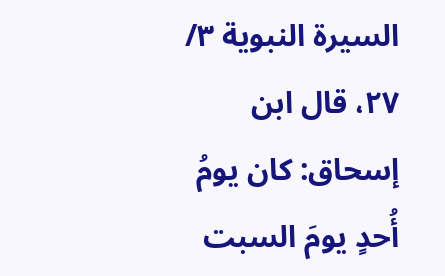السيرة النبوية ٣/ ٢٧، قال ابن إسحاق: كان يومُ أُحدٍ يومَ السبت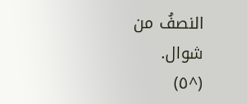النصفُ من شوال.
(^٥)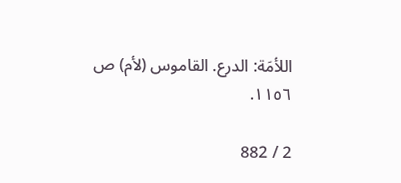اللأمَة: الدرع. القاموس (لأم) ص ١١٥٦.

2 / 882